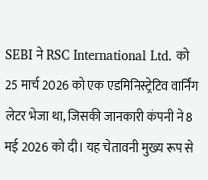SEBI ने RSC International Ltd. को 25 मार्च 2026 को एक एडमिनिस्ट्रेटिव वार्निंग लेटर भेजा था, जिसकी जानकारी कंपनी ने 8 मई 2026 को दी। यह चेतावनी मुख्य रूप से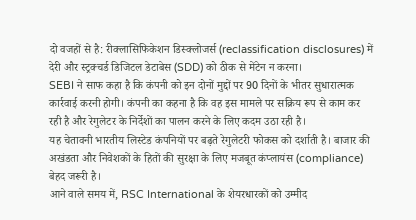दो वजहों से है: रीक्लासिफिकेशन डिस्क्लोजर्स (reclassification disclosures) में देरी और स्ट्रक्चर्ड डिजिटल डेटाबेस (SDD) को ठीक से मेंटेन न करना।
SEBI ने साफ कहा है कि कंपनी को इन दोनों मुद्दों पर 90 दिनों के भीतर सुधारात्मक कार्रवाई करनी होगी। कंपनी का कहना है कि वह इस मामले पर सक्रिय रूप से काम कर रही है और रेगुलेटर के निर्देशों का पालन करने के लिए कदम उठा रही है।
यह चेतावनी भारतीय लिस्टेड कंपनियों पर बढ़ते रेगुलेटरी फोकस को दर्शाती है। बाजार की अखंडता और निवेशकों के हितों की सुरक्षा के लिए मजबूत कंप्लायंस (compliance) बेहद जरूरी है।
आने वाले समय में, RSC International के शेयरधारकों को उम्मीद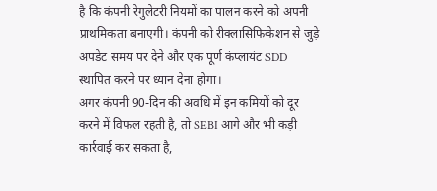है कि कंपनी रेगुलेटरी नियमों का पालन करने को अपनी प्राथमिकता बनाएगी। कंपनी को रीक्लासिफिकेशन से जुड़े अपडेट समय पर देने और एक पूर्ण कंप्लायंट SDD स्थापित करने पर ध्यान देना होगा।
अगर कंपनी 90-दिन की अवधि में इन कमियों को दूर करने में विफल रहती है, तो SEBI आगे और भी कड़ी कार्रवाई कर सकता है,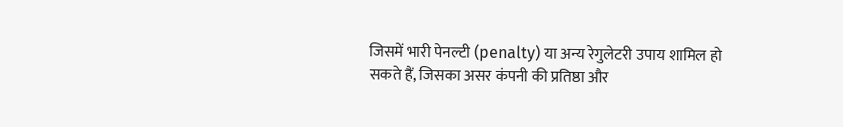जिसमें भारी पेनल्टी (penalty) या अन्य रेगुलेटरी उपाय शामिल हो सकते हैं, जिसका असर कंपनी की प्रतिष्ठा और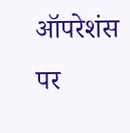ऑपरेशंस पर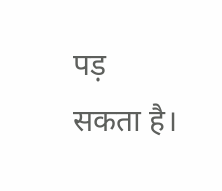पड़ सकता है।